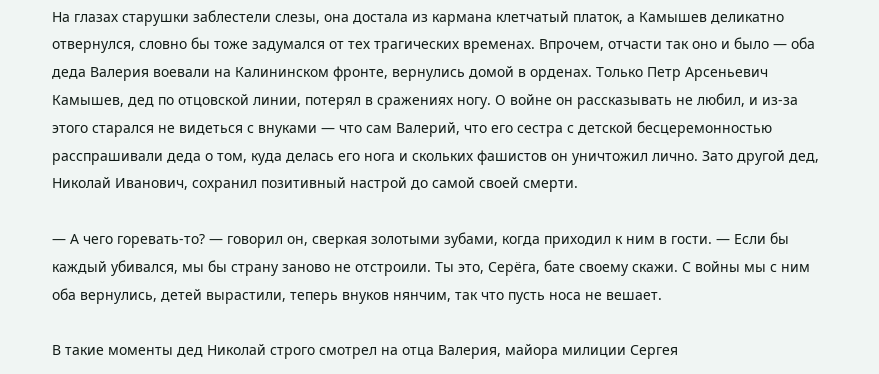На глазах старушки заблестели слезы, она достала из кармана клетчатый платок, а Камышев деликатно отвернулся, словно бы тоже задумался от тех трагических временах. Впрочем, отчасти так оно и было — оба деда Валерия воевали на Калининском фронте, вернулись домой в орденах. Только Петр Арсеньевич Камышев, дед по отцовской линии, потерял в сражениях ногу. О войне он рассказывать не любил, и из-за этого старался не видеться с внуками — что сам Валерий, что его сестра с детской бесцеремонностью расспрашивали деда о том, куда делась его нога и скольких фашистов он уничтожил лично. Зато другой дед, Николай Иванович, сохранил позитивный настрой до самой своей смерти.

— А чего горевать-то? — говорил он, сверкая золотыми зубами, когда приходил к ним в гости. — Если бы каждый убивался, мы бы страну заново не отстроили. Ты это, Серёга, бате своему скажи. С войны мы с ним оба вернулись, детей вырастили, теперь внуков нянчим, так что пусть носа не вешает.

В такие моменты дед Николай строго смотрел на отца Валерия, майора милиции Сергея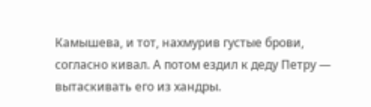Камышева, и тот, нахмурив густые брови, согласно кивал. А потом ездил к деду Петру — вытаскивать его из хандры.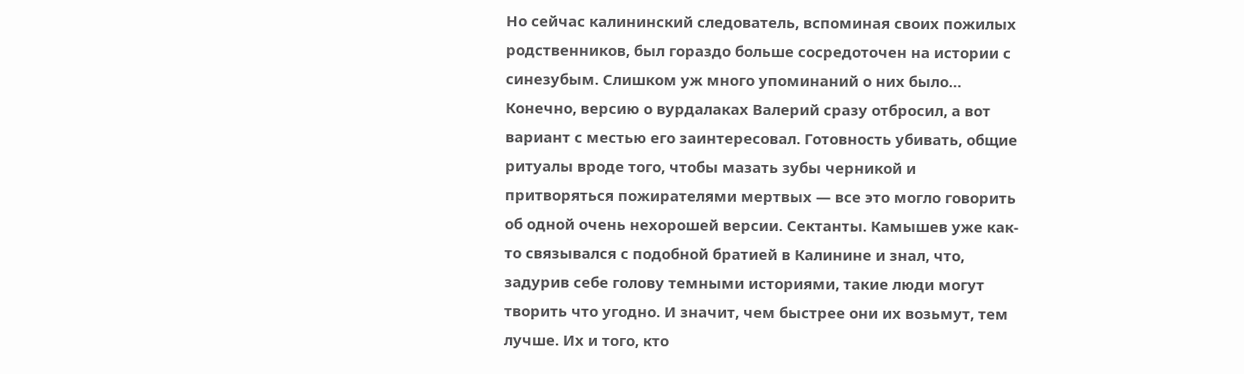Но сейчас калининский следователь, вспоминая своих пожилых родственников, был гораздо больше сосредоточен на истории с синезубым. Слишком уж много упоминаний о них было… Конечно, версию о вурдалаках Валерий сразу отбросил, а вот вариант с местью его заинтересовал. Готовность убивать, общие ритуалы вроде того, чтобы мазать зубы черникой и притворяться пожирателями мертвых — все это могло говорить об одной очень нехорошей версии. Сектанты. Камышев уже как-то связывался с подобной братией в Калинине и знал, что, задурив себе голову темными историями, такие люди могут творить что угодно. И значит, чем быстрее они их возьмут, тем лучше. Их и того, кто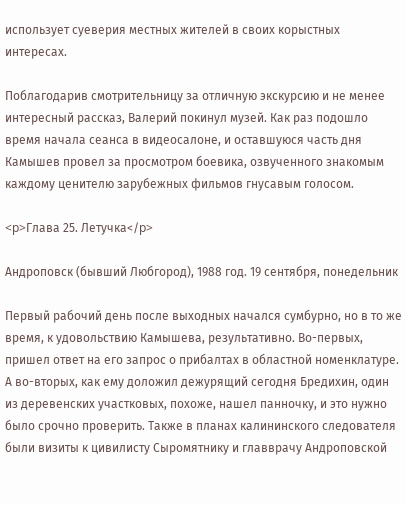использует суеверия местных жителей в своих корыстных интересах.

Поблагодарив смотрительницу за отличную экскурсию и не менее интересный рассказ, Валерий покинул музей. Как раз подошло время начала сеанса в видеосалоне, и оставшуюся часть дня Камышев провел за просмотром боевика, озвученного знакомым каждому ценителю зарубежных фильмов гнусавым голосом.

<p>Глава 25. Летучка</p>

Андроповск (бывший Любгород), 1988 год. 19 сентября, понедельник

Первый рабочий день после выходных начался сумбурно, но в то же время, к удовольствию Камышева, результативно. Во-первых, пришел ответ на его запрос о прибалтах в областной номенклатуре. А во-вторых, как ему доложил дежурящий сегодня Бредихин, один из деревенских участковых, похоже, нашел панночку, и это нужно было срочно проверить. Также в планах калининского следователя были визиты к цивилисту Сыромятнику и главврачу Андроповской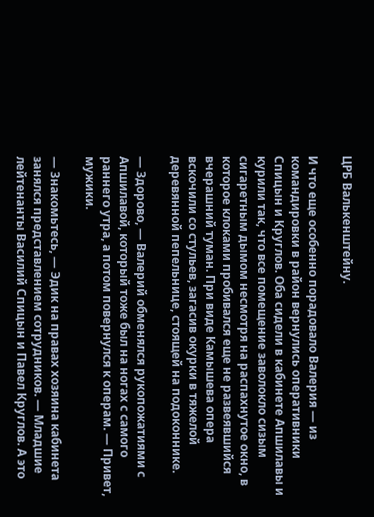ЦРБ Валькенштейну.

И что еще особенно порадовало Валерия — из командировки в район вернулись оперативники Спицын и Круглов. Оба сидели в кабинете Апшилавы и курили так, что все помещение заволокло сизым сигаретным дымом несмотря на распахнутое окно, в которое клоками пробивался еще не развеявшийся вчерашний туман. При виде Камышева опера вскочили со стульев, загасив окурки в тяжелой деревянной пепельнице, стоящей на подоконнике.

— Здорово, — Валерий обменялся рукопожатиями с Апшилавой, который тоже был на ногах с самого раннего утра, а потом повернулся к операм. — Привет, мужики.

— Знакомьтесь, — Эдик на правах хозяина кабинета занялся представлением сотрудников. — Младшие лейтенанты Василий Спицын и Павел Круглов. А это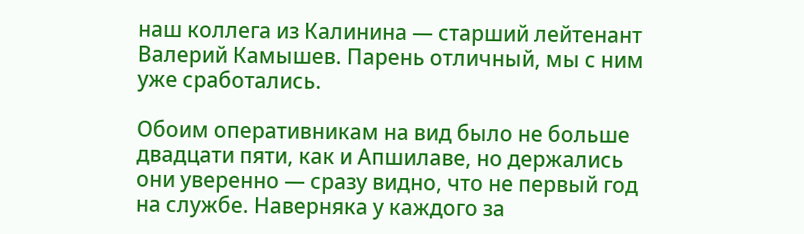наш коллега из Калинина — старший лейтенант Валерий Камышев. Парень отличный, мы с ним уже сработались.

Обоим оперативникам на вид было не больше двадцати пяти, как и Апшилаве, но держались они уверенно — сразу видно, что не первый год на службе. Наверняка у каждого за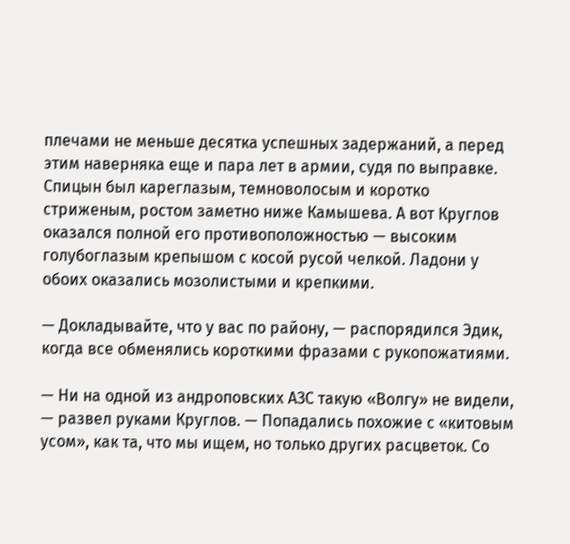плечами не меньше десятка успешных задержаний, а перед этим наверняка еще и пара лет в армии, судя по выправке. Спицын был кареглазым, темноволосым и коротко стриженым, ростом заметно ниже Камышева. А вот Круглов оказался полной его противоположностью — высоким голубоглазым крепышом с косой русой челкой. Ладони у обоих оказались мозолистыми и крепкими.

— Докладывайте, что у вас по району, — распорядился Эдик, когда все обменялись короткими фразами с рукопожатиями.

— Ни на одной из андроповских АЗС такую «Волгу» не видели, — развел руками Круглов. — Попадались похожие с «китовым усом», как та, что мы ищем, но только других расцветок. Со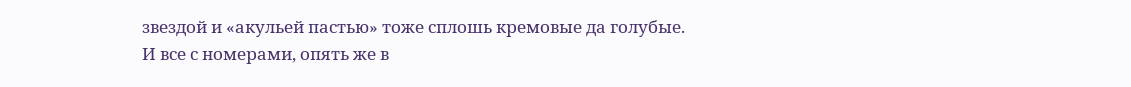звездой и «акульей пастью» тоже сплошь кремовые да голубые. И все с номерами, опять же в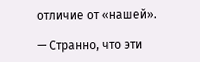отличие от «нашей».

— Странно, что эти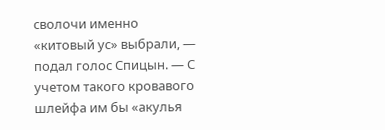сволочи именно «китовый ус» выбрали, — подал голос Спицын. — С учетом такого кровавого шлейфа им бы «акулья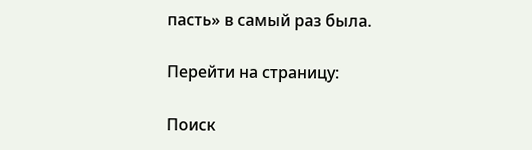пасть» в самый раз была.

Перейти на страницу:

Поиск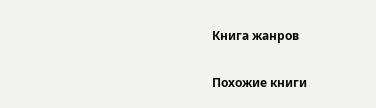Книга жанров

Похожие книги